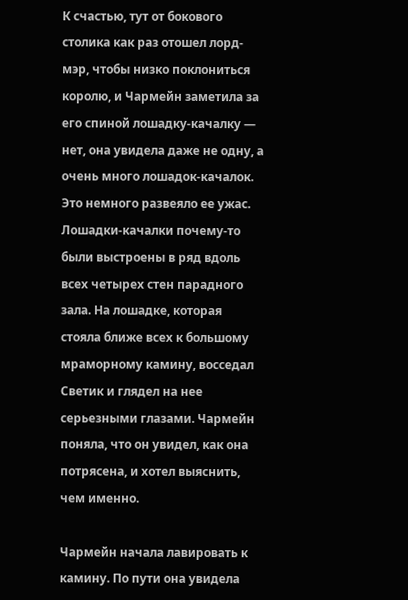К счастью, тут от бокового столика как раз отошел лорд-мэр, чтобы низко поклониться королю, и Чармейн заметила за его спиной лошадку-качалку — нет, она увидела даже не одну, а очень много лошадок-качалок. Это немного развеяло ее ужас. Лошадки-качалки почему-то были выстроены в ряд вдоль всех четырех стен парадного зала. На лошадке, которая стояла ближе всех к большому мраморному камину, восседал Светик и глядел на нее серьезными глазами. Чармейн поняла, что он увидел, как она потрясена, и хотел выяснить, чем именно.

Чармейн начала лавировать к камину. По пути она увидела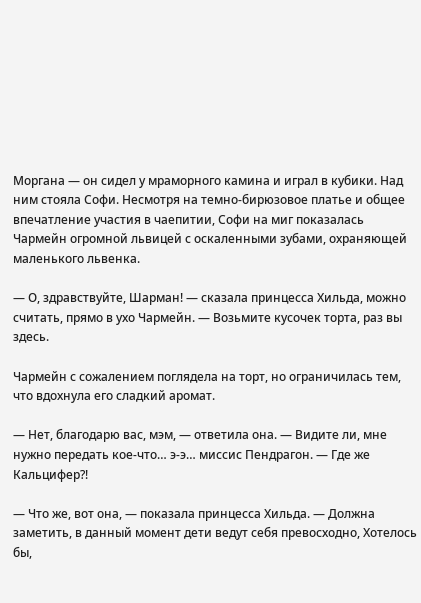Моргана — он сидел у мраморного камина и играл в кубики. Над ним стояла Софи. Несмотря на темно-бирюзовое платье и общее впечатление участия в чаепитии, Софи на миг показалась Чармейн огромной львицей с оскаленными зубами, охраняющей маленького львенка.

— О, здравствуйте, Шарман! — сказала принцесса Хильда, можно считать, прямо в ухо Чармейн. — Возьмите кусочек торта, раз вы здесь.

Чармейн с сожалением поглядела на торт, но ограничилась тем, что вдохнула его сладкий аромат.

— Нет, благодарю вас, мэм, — ответила она. — Видите ли, мне нужно передать кое-что… э-э… миссис Пендрагон. — Где же Кальцифер?!

— Что же, вот она, — показала принцесса Хильда. — Должна заметить, в данный момент дети ведут себя превосходно, Хотелось бы,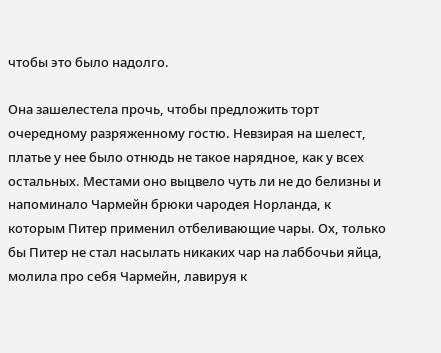чтобы это было надолго.

Она зашелестела прочь, чтобы предложить торт очередному разряженному гостю. Невзирая на шелест, платье у нее было отнюдь не такое нарядное, как у всех остальных. Местами оно выцвело чуть ли не до белизны и напоминало Чармейн брюки чародея Норланда, к которым Питер применил отбеливающие чары. Ох, только бы Питер не стал насылать никаких чар на лаббочьи яйца, молила про себя Чармейн, лавируя к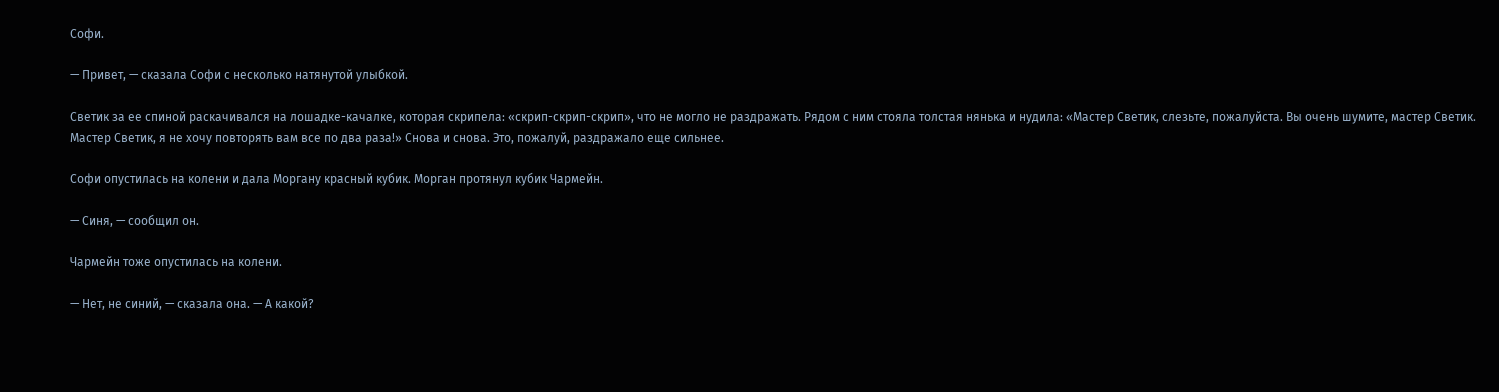Софи.

— Привет, — сказала Софи с несколько натянутой улыбкой.

Светик за ее спиной раскачивался на лошадке-качалке, которая скрипела: «скрип-скрип-скрип», что не могло не раздражать. Рядом с ним стояла толстая нянька и нудила: «Мастер Светик, слезьте, пожалуйста. Вы очень шумите, мастер Светик. Мастер Светик, я не хочу повторять вам все по два раза!» Снова и снова. Это, пожалуй, раздражало еще сильнее.

Софи опустилась на колени и дала Моргану красный кубик. Морган протянул кубик Чармейн.

— Синя, — сообщил он.

Чармейн тоже опустилась на колени.

— Нет, не синий, — сказала она. — А какой?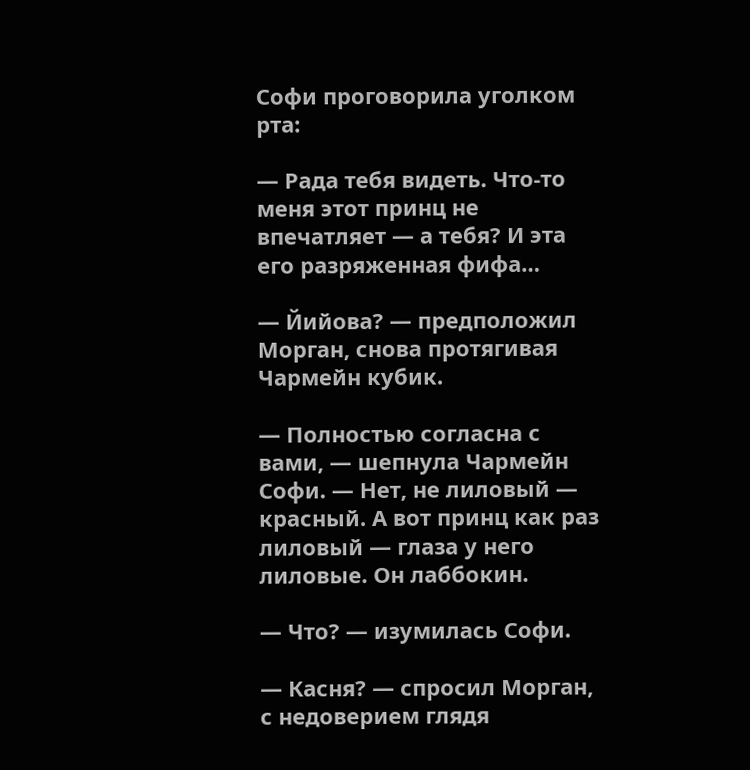Софи проговорила уголком рта:

— Рада тебя видеть. Что-то меня этот принц не впечатляет — а тебя? И эта его разряженная фифа…

— Йийова? — предположил Морган, снова протягивая Чармейн кубик.

— Полностью согласна с вами, — шепнула Чармейн Софи. — Нет, не лиловый — красный. А вот принц как раз лиловый — глаза у него лиловые. Он лаббокин.

— Что? — изумилась Софи.

— Касня? — спросил Морган, с недоверием глядя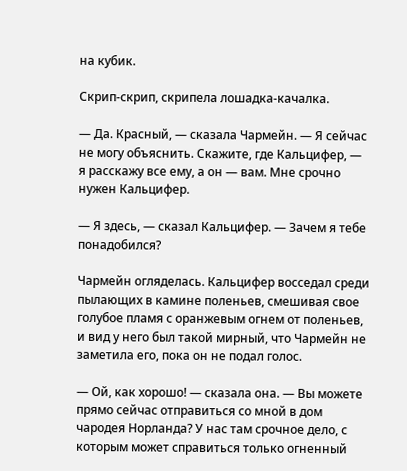на кубик.

Скрип-скрип, скрипела лошадка-качалка.

— Да. Красный, — сказала Чармейн. — Я сейчас не могу объяснить. Скажите, где Кальцифер, — я расскажу все ему, а он — вам. Мне срочно нужен Кальцифер.

— Я здесь, — сказал Кальцифер. — Зачем я тебе понадобился?

Чармейн огляделась. Кальцифер восседал среди пылающих в камине поленьев, смешивая свое голубое пламя с оранжевым огнем от поленьев, и вид у него был такой мирный, что Чармейн не заметила его, пока он не подал голос.

— Ой, как хорошо! — сказала она. — Вы можете прямо сейчас отправиться со мной в дом чародея Норланда? У нас там срочное дело, с которым может справиться только огненный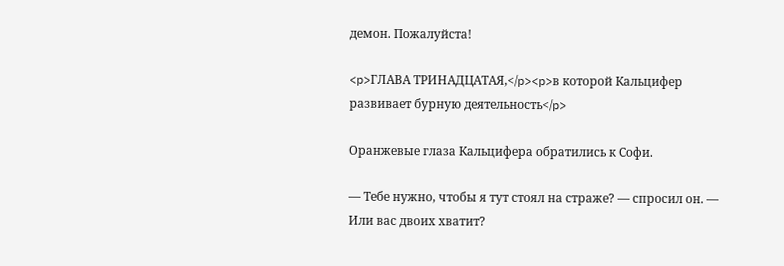демон. Пожалуйста!

<p>ГЛАВА ТРИНАДЦАТАЯ,</p><p>в которой Кальцифер развивает бурную деятельность</p>

Оранжевые глаза Кальцифера обратились к Софи.

— Тебе нужно, чтобы я тут стоял на страже? — спросил он. — Или вас двоих хватит?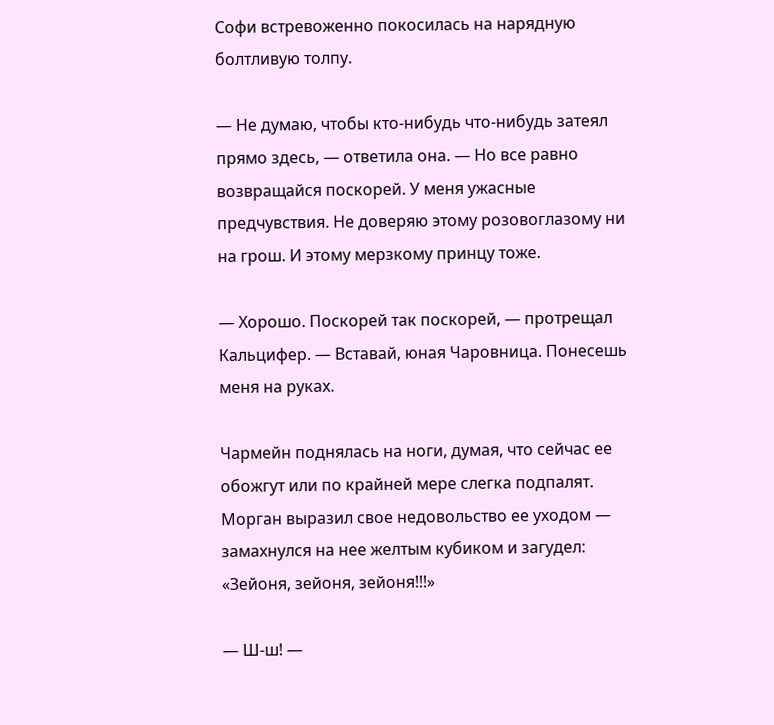Софи встревоженно покосилась на нарядную болтливую толпу.

— Не думаю, чтобы кто-нибудь что-нибудь затеял прямо здесь, — ответила она. — Но все равно возвращайся поскорей. У меня ужасные предчувствия. Не доверяю этому розовоглазому ни на грош. И этому мерзкому принцу тоже.

— Хорошо. Поскорей так поскорей, — протрещал Кальцифер. — Вставай, юная Чаровница. Понесешь меня на руках.

Чармейн поднялась на ноги, думая, что сейчас ее обожгут или по крайней мере слегка подпалят. Морган выразил свое недовольство ее уходом — замахнулся на нее желтым кубиком и загудел: «Зейоня, зейоня, зейоня!!!»

— Ш-ш! —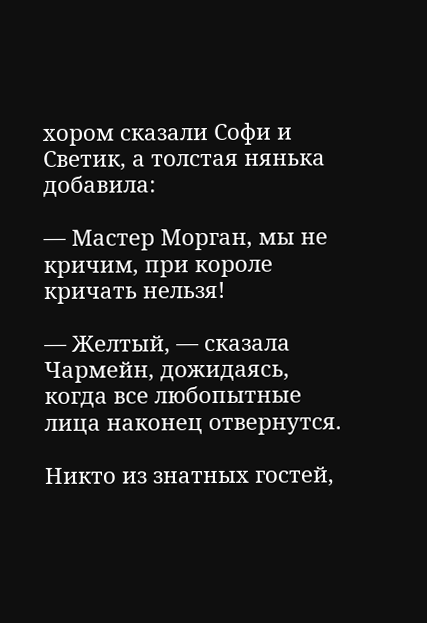хором сказали Софи и Светик, а толстая нянька добавила:

— Мастер Морган, мы не кричим, при короле кричать нельзя!

— Желтый, — сказала Чармейн, дожидаясь, когда все любопытные лица наконец отвернутся.

Никто из знатных гостей,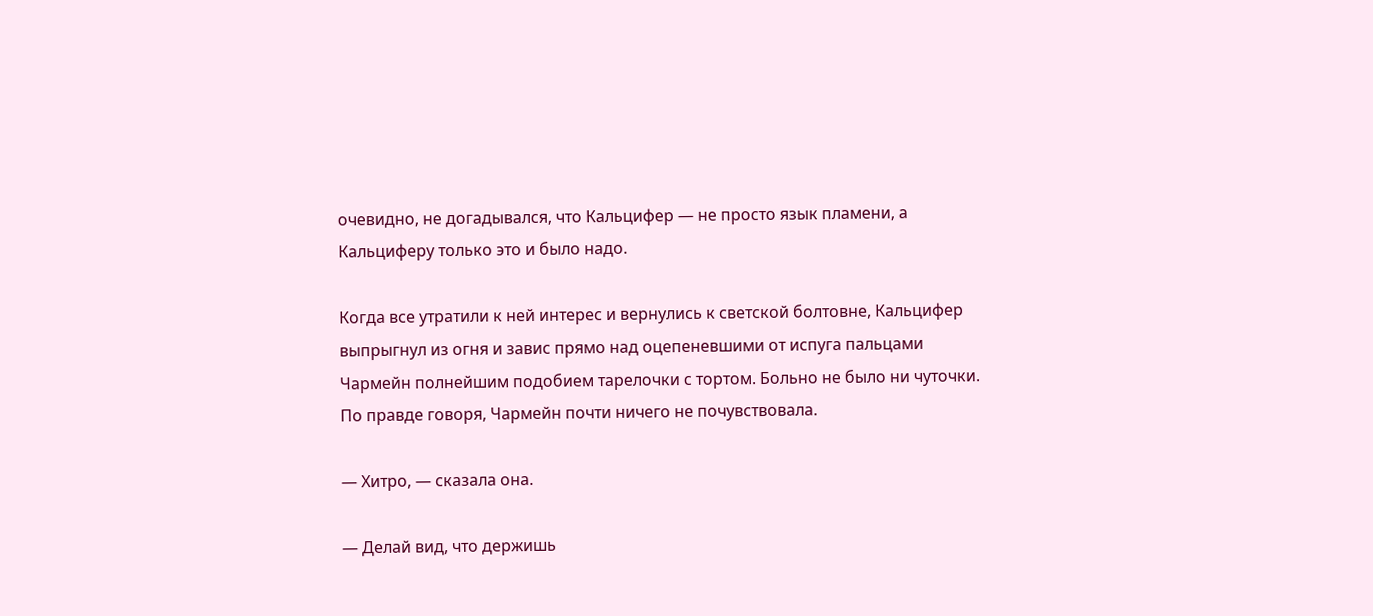очевидно, не догадывался, что Кальцифер — не просто язык пламени, а Кальциферу только это и было надо.

Когда все утратили к ней интерес и вернулись к светской болтовне, Кальцифер выпрыгнул из огня и завис прямо над оцепеневшими от испуга пальцами Чармейн полнейшим подобием тарелочки с тортом. Больно не было ни чуточки. По правде говоря, Чармейн почти ничего не почувствовала.

— Хитро, — сказала она.

— Делай вид, что держишь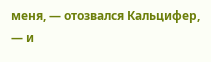меня, — отозвался Кальцифер, — и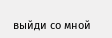выйди со мной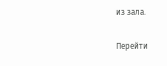из зала.

Перейти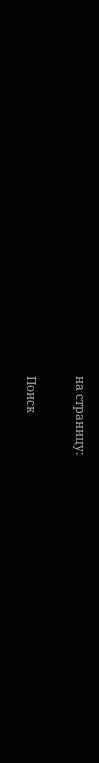на страницу:

Поиск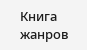Книга жанров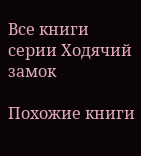Все книги серии Ходячий замок

Похожие книги